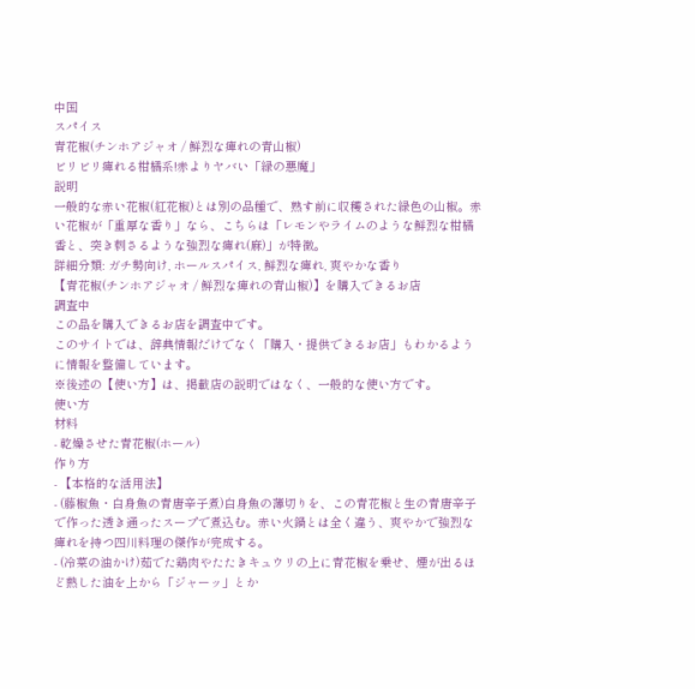中国
スパイス
青花椒(チンホアジャオ / 鮮烈な痺れの青山椒)
ビリビリ痺れる柑橘系!赤よりヤバい「緑の悪魔」
説明
一般的な赤い花椒(紅花椒)とは別の品種で、熟す前に収穫された緑色の山椒。赤い花椒が「重厚な香り」なら、こちらは「レモンやライムのような鮮烈な柑橘香と、突き刺さるような強烈な痺れ(麻)」が特徴。
詳細分類: ガチ勢向け, ホールスパイス, 鮮烈な痺れ, 爽やかな香り
【青花椒(チンホアジャオ / 鮮烈な痺れの青山椒)】を購入できるお店
調査中
この品を購入できるお店を調査中です。
このサイトでは、辞典情報だけでなく「購入・提供できるお店」もわかるように情報を整備しています。
※後述の【使い方】は、掲載店の説明ではなく、一般的な使い方です。
使い方
材料
- 乾燥させた青花椒(ホール)
作り方
- 【本格的な活用法】
- (藤椒魚・白身魚の青唐辛子煮)白身魚の薄切りを、この青花椒と生の青唐辛子で作った透き通ったスープで煮込む。赤い火鍋とは全く違う、爽やかで強烈な痺れを持つ四川料理の傑作が完成する。
- (冷菜の油かけ)茹でた鶏肉やたたきキュウリの上に青花椒を乗せ、煙が出るほど熱した油を上から「ジャーッ」とか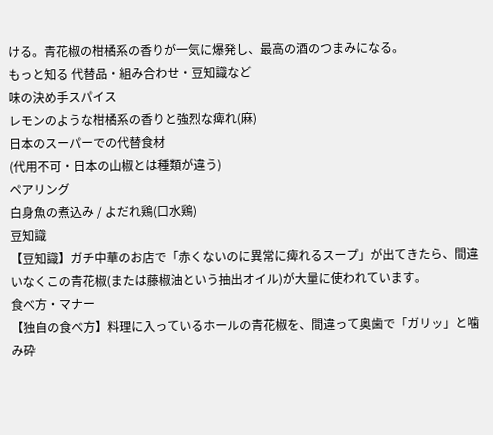ける。青花椒の柑橘系の香りが一気に爆発し、最高の酒のつまみになる。
もっと知る 代替品・組み合わせ・豆知識など
味の決め手スパイス
レモンのような柑橘系の香りと強烈な痺れ(麻)
日本のスーパーでの代替食材
(代用不可・日本の山椒とは種類が違う)
ペアリング
白身魚の煮込み / よだれ鶏(口水鶏)
豆知識
【豆知識】ガチ中華のお店で「赤くないのに異常に痺れるスープ」が出てきたら、間違いなくこの青花椒(または藤椒油という抽出オイル)が大量に使われています。
食べ方・マナー
【独自の食べ方】料理に入っているホールの青花椒を、間違って奥歯で「ガリッ」と噛み砕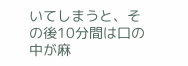いてしまうと、その後10分間は口の中が麻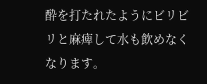酔を打たれたようにビリビリと麻痺して水も飲めなくなります。